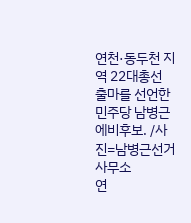연천·동두천 지역 22대총선 출마를 선언한 민주당 남병근 에비후보. /사진=남병근선거사무소
연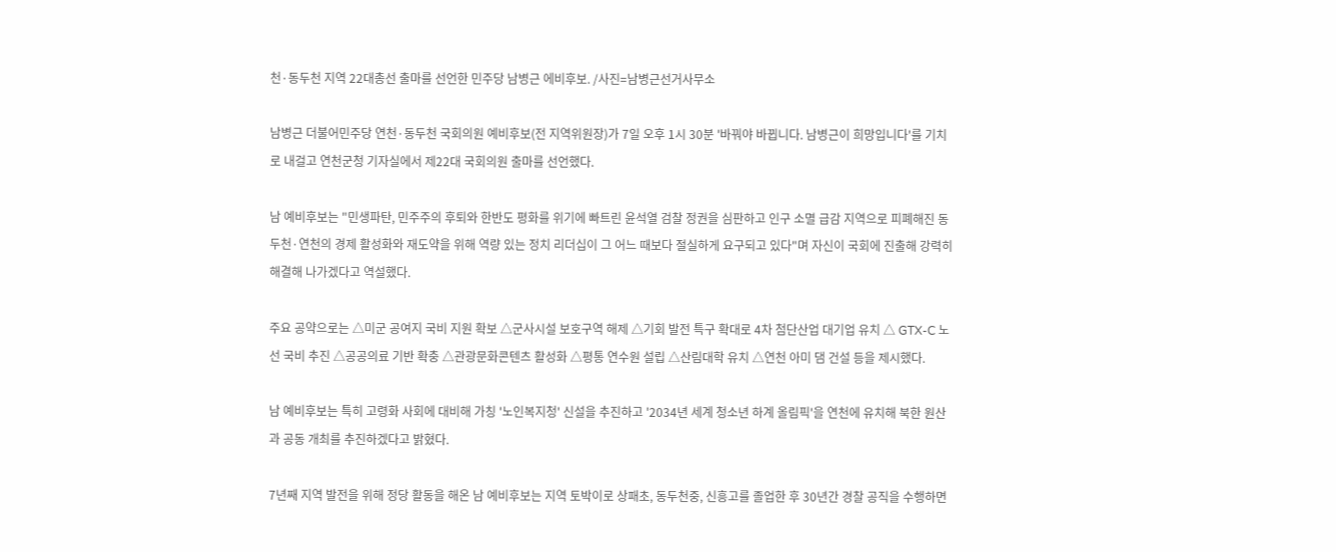천·동두천 지역 22대총선 출마를 선언한 민주당 남병근 에비후보. /사진=남병근선거사무소

남병근 더불어민주당 연천·동두천 국회의원 예비후보(전 지역위원장)가 7일 오후 1시 30분 '바꿔야 바뀝니다. 남병근이 희망입니다'를 기치로 내걸고 연천군청 기자실에서 제22대 국회의원 출마를 선언했다.

남 예비후보는 "민생파탄, 민주주의 후퇴와 한반도 평화를 위기에 빠트린 윤석열 검찰 정권을 심판하고 인구 소멸 급감 지역으로 피폐해진 동두천·연천의 경제 활성화와 재도약을 위해 역량 있는 정치 리더십이 그 어느 때보다 절실하게 요구되고 있다"며 자신이 국회에 진출해 강력히 해결해 나가겠다고 역설했다.

주요 공약으로는 △미군 공여지 국비 지원 확보 △군사시설 보호구역 해제 △기회 발전 특구 확대로 4차 첨단산업 대기업 유치 △ GTX-C 노선 국비 추진 △공공의료 기반 확충 △관광문화콘텐츠 활성화 △평통 연수원 설립 △산림대학 유치 △연천 아미 댐 건설 등을 제시했다.

남 예비후보는 특히 고령화 사회에 대비해 가칭 '노인복지청' 신설을 추진하고 '2034년 세계 청소년 하계 올림픽'을 연천에 유치해 북한 원산과 공동 개최를 추진하겠다고 밝혔다.

7년째 지역 발전을 위해 정당 활동을 해온 남 예비후보는 지역 토박이로 상패초, 동두천중, 신흥고를 졸업한 후 30년간 경찰 공직을 수행하면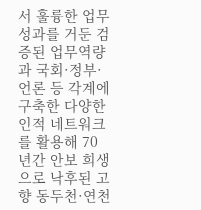서 훌륭한 업무 성과를 거둔 검증된 업무역량과 국회·정부·언론 등 각계에 구축한 다양한 인적 네트워크를 활용해 70년간 안보 희생으로 낙후된 고향 동두천·연천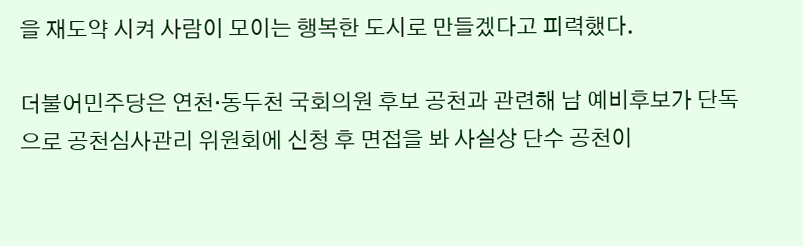을 재도약 시켜 사람이 모이는 행복한 도시로 만들겠다고 피력했다.

더불어민주당은 연천·동두천 국회의원 후보 공천과 관련해 남 예비후보가 단독으로 공천심사관리 위원회에 신청 후 면접을 봐 사실상 단수 공천이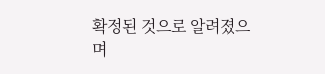확정된 것으로 알려졌으며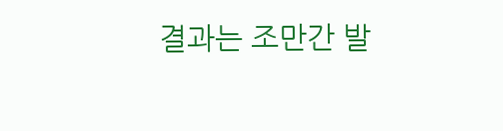결과는 조만간 발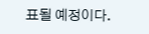표될 예정이다.